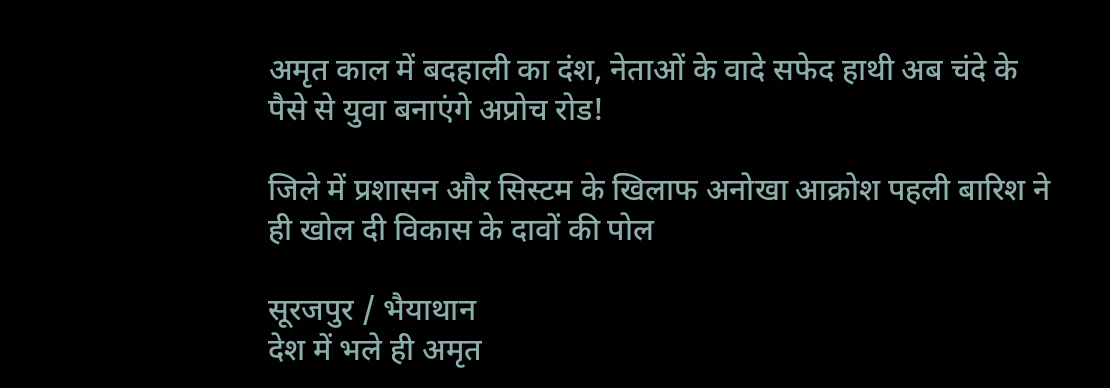अमृत काल में बदहाली का दंश, नेताओं के वादे सफेद हाथी अब चंदे के पैसे से युवा बनाएंगे अप्रोच रोड!

जिले में प्रशासन और सिस्टम के खिलाफ अनोखा आक्रोश पहली बारिश ने ही खोल दी विकास के दावों की पोल

सूरजपुर / भैयाथान
देश में भले ही अमृत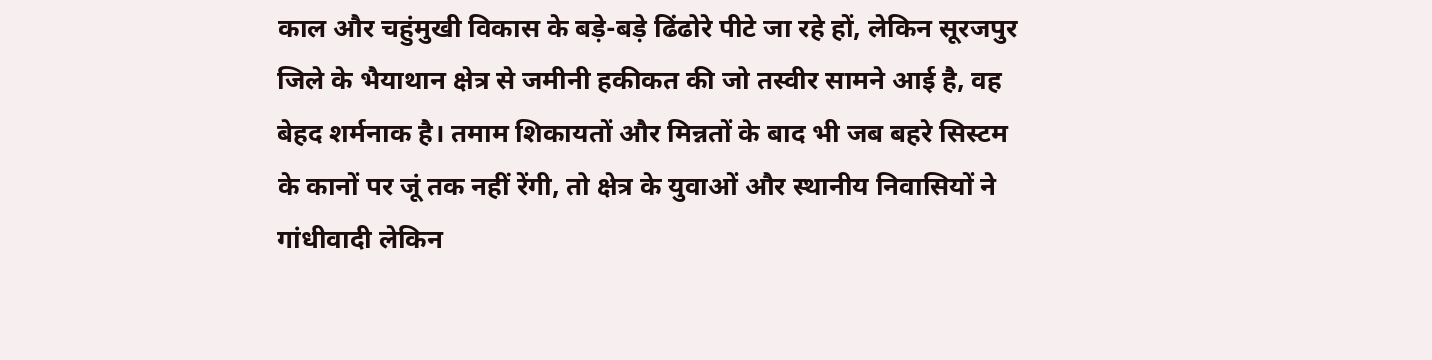काल और चहुंमुखी विकास के बड़े-बड़े ढिंढोरे पीटे जा रहे हों, लेकिन सूरजपुर जिले के भैयाथान क्षेत्र से जमीनी हकीकत की जो तस्वीर सामने आई है, वह बेहद शर्मनाक है। तमाम शिकायतों और मिन्नतों के बाद भी जब बहरे सिस्टम के कानों पर जूं तक नहीं रेंगी, तो क्षेत्र के युवाओं और स्थानीय निवासियों ने गांधीवादी लेकिन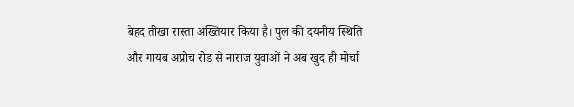बेहद तीखा रास्ता अख्तियार किया है। पुल की दयनीय स्थिति और गायब अप्रोच रोड से नाराज युवाओं ने अब खुद ही मोर्चा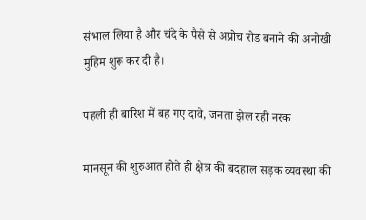संभाल लिया है और चंदे के पैसे से अप्रोच रोड बनाने की अनोखी मुहिम शुरू कर दी है।

पहली ही बारिश में बह गए दावे, जनता झेल रही नरक

मानसून की शुरुआत होते ही क्षेत्र की बदहाल सड़क व्यवस्था की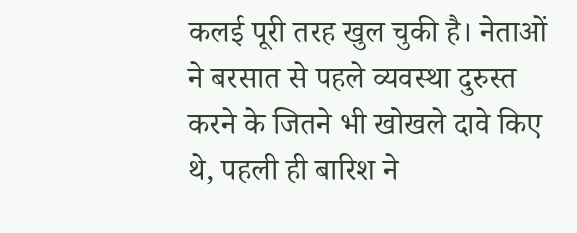कलई पूरी तरह खुल चुकी है। नेताओं ने बरसात से पहले व्यवस्था दुरुस्त करने के जितने भी खोखले दावे किए थे, पहली ही बारिश ने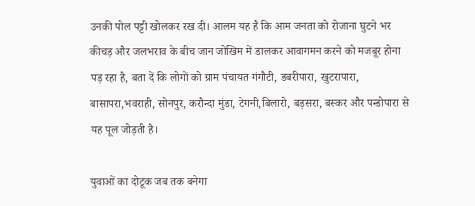उनकी पोल पट्टी खोलकर रख दी। आलम यह है कि आम जनता को रोजाना घुटने भर कीचड़ और जलभराव के बीच जान जोखिम में डालकर आवागमन करने को मजबूर होना पड़ रहा है, बता दें कि लोगों को ग्राम पंचायत गंगौटी, डबरीपारा, खुटरापारा, बासापरा,भवराही, सोनपुर, करौन्दा मुंडा, टेगनी,बिलारो, बड़सरा, बस्कर और पन्डोपारा से यह पूल जोड़ती है।

युवाओं का दोटूक जब तक बनेगा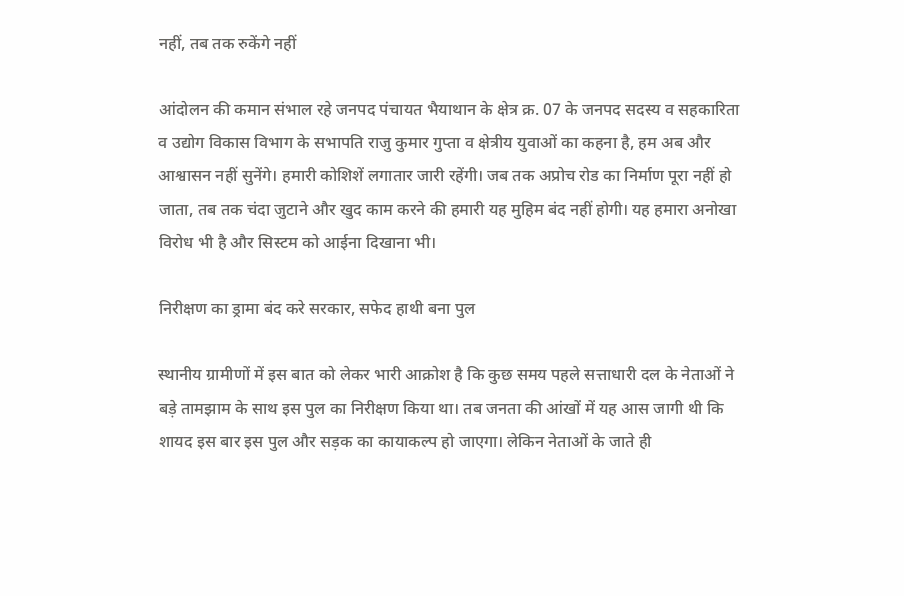नहीं, तब तक रुकेंगे नहीं

आंदोलन की कमान संभाल रहे जनपद पंचायत भैयाथान के क्षेत्र क्र. 07 के जनपद सदस्य व सहकारिता व उद्योग विकास विभाग के सभापति राजु कुमार गुप्ता व क्षेत्रीय युवाओं का कहना है, हम अब और आश्वासन नहीं सुनेंगे। हमारी कोशिशें लगातार जारी रहेंगी। जब तक अप्रोच रोड का निर्माण पूरा नहीं हो जाता, तब तक चंदा जुटाने और खुद काम करने की हमारी यह मुहिम बंद नहीं होगी। यह हमारा अनोखा विरोध भी है और सिस्टम को आईना दिखाना भी।

निरीक्षण का ड्रामा बंद करे सरकार, सफेद हाथी बना पुल

स्थानीय ग्रामीणों में इस बात को लेकर भारी आक्रोश है कि कुछ समय पहले सत्ताधारी दल के नेताओं ने बड़े तामझाम के साथ इस पुल का निरीक्षण किया था। तब जनता की आंखों में यह आस जागी थी कि शायद इस बार इस पुल और सड़क का कायाकल्प हो जाएगा। लेकिन नेताओं के जाते ही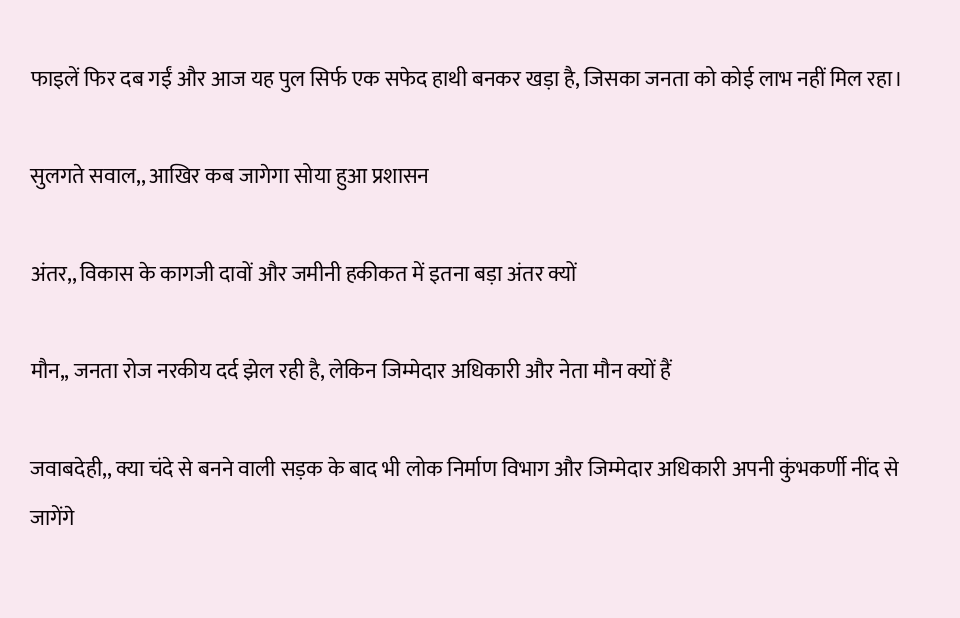फाइलें फिर दब गईं और आज यह पुल सिर्फ एक सफेद हाथी बनकर खड़ा है, जिसका जनता को कोई लाभ नहीं मिल रहा।

सुलगते सवाल,, आखिर कब जागेगा सोया हुआ प्रशासन

अंतर,, विकास के कागजी दावों और जमीनी हकीकत में इतना बड़ा अंतर क्यों

मौन,, जनता रोज नरकीय दर्द झेल रही है, लेकिन जिम्मेदार अधिकारी और नेता मौन क्यों हैं

जवाबदेही,, क्या चंदे से बनने वाली सड़क के बाद भी लोक निर्माण विभाग और जिम्मेदार अधिकारी अपनी कुंभकर्णी नींद से जागेंगे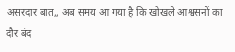असरदार बात,, अब समय आ गया है कि खोखले आश्वसनों का दौर बंद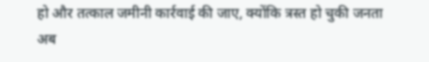हो और तत्काल जमीनी कार्रवाई की जाए, क्योंकि त्रस्त हो चुकी जनता अब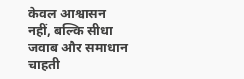केवल आश्वासन नहीं, बल्कि सीधा जवाब और समाधान चाहती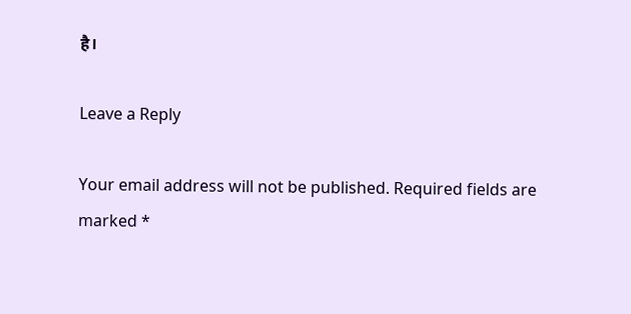है।

Leave a Reply

Your email address will not be published. Required fields are marked *